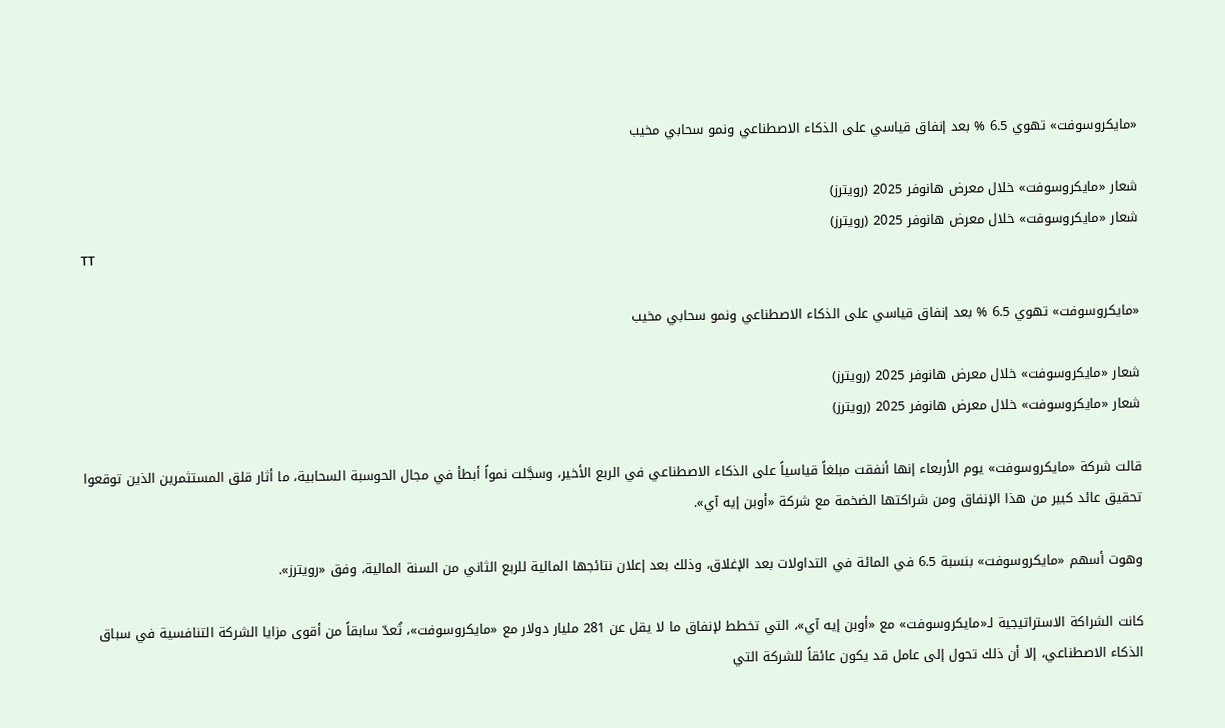«مايكروسوفت» تهوي 6.5 % بعد إنفاق قياسي على الذكاء الاصطناعي ونمو سحابي مخيب

شعار «مايكروسوفت» خلال معرض هانوفر 2025 (رويترز)
شعار «مايكروسوفت» خلال معرض هانوفر 2025 (رويترز)
TT

«مايكروسوفت» تهوي 6.5 % بعد إنفاق قياسي على الذكاء الاصطناعي ونمو سحابي مخيب

شعار «مايكروسوفت» خلال معرض هانوفر 2025 (رويترز)
شعار «مايكروسوفت» خلال معرض هانوفر 2025 (رويترز)

قالت شركة «مايكروسوفت» يوم الأربعاء إنها أنفقت مبلغاً قياسياً على الذكاء الاصطناعي في الربع الأخير، وسجَّلت نمواً أبطأ في مجال الحوسبة السحابية، ما أثار قلق المستثمرين الذين توقعوا تحقيق عائد كبير من هذا الإنفاق ومن شراكتها الضخمة مع شركة «أوبن إيه آي».

وهوت أسهم «مايكروسوفت» بنسبة 6.5 في المائة في التداولات بعد الإغلاق، وذلك بعد إعلان نتائجها المالية للربع الثاني من السنة المالية، وفق «رويترز».

كانت الشراكة الاستراتيجية لـ«مايكروسوفت» مع «أوبن إيه آي»، التي تخطط لإنفاق ما لا يقل عن 281 مليار دولار مع «مايكروسوفت»، تُعدّ سابقاً من أقوى مزايا الشركة التنافسية في سباق الذكاء الاصطناعي، إلا أن ذلك تحول إلى عامل قد يكون عائقاً للشركة التي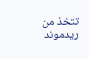تتخذ من ريدموند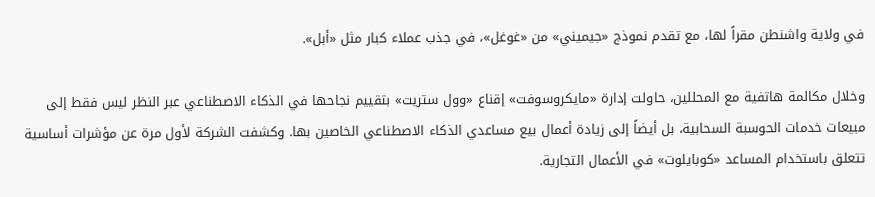في ولاية واشنطن مقراً لها، مع تقدم نموذج «جيميني» من «غوغل»، في جذب عملاء كبار مثل «أبل».

وخلال مكالمة هاتفية مع المحللين، حاولت إدارة «مايكروسوفت» إقناع «وول ستريت» بتقييم نجاحها في الذكاء الاصطناعي عبر النظر ليس فقط إلى مبيعات خدمات الحوسبة السحابية، بل أيضاً إلى زيادة أعمال بيع مساعدي الذكاء الاصطناعي الخاصين بها. وكشفت الشركة لأول مرة عن مؤشرات أساسية تتعلق باستخدام المساعد «كوبايلوت» في الأعمال التجارية.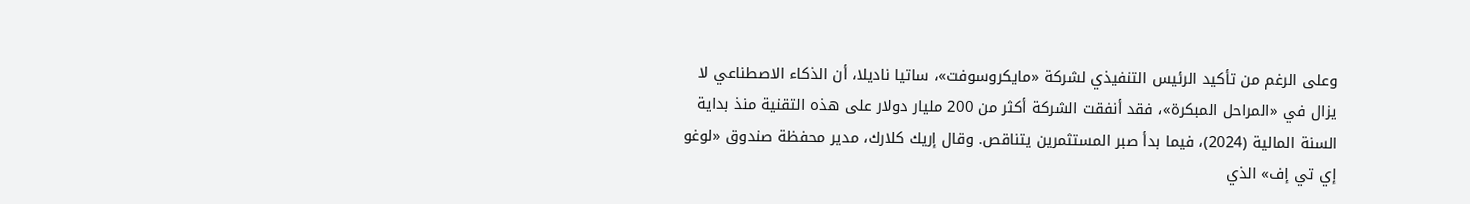وعلى الرغم من تأكيد الرئيس التنفيذي لشركة «مايكروسوفت»، ساتيا ناديلا، أن الذكاء الاصطناعي لا يزال في «المراحل المبكرة»، فقد أنفقت الشركة أكثر من 200 مليار دولار على هذه التقنية منذ بداية السنة المالية (2024)، فيما بدأ صبر المستثمرين يتناقص. وقال إريك كلارك، مدير محفظة صندوق «لوغو إي تي إف» الذي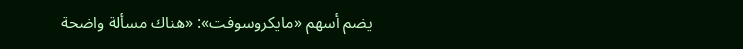يضم أسهم «مايكروسوفت»: «هناك مسألة واضحة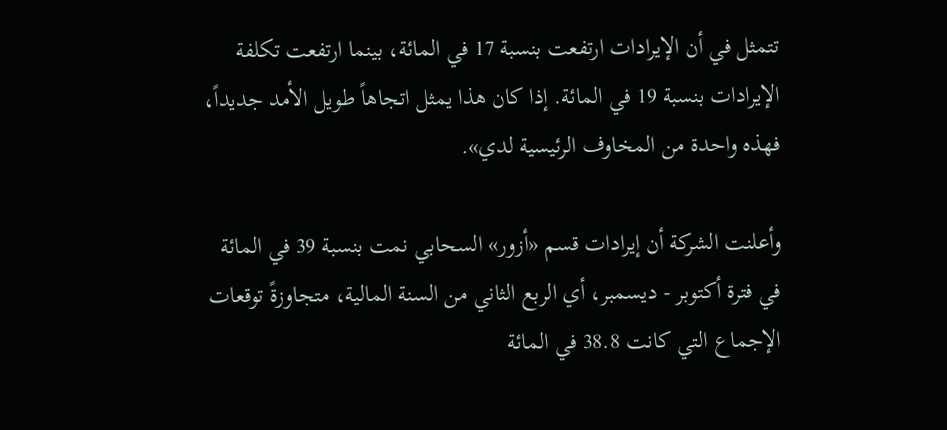تتمثل في أن الإيرادات ارتفعت بنسبة 17 في المائة، بينما ارتفعت تكلفة الإيرادات بنسبة 19 في المائة. إذا كان هذا يمثل اتجاهاً طويل الأمد جديداً، فهذه واحدة من المخاوف الرئيسية لدي».

وأعلنت الشركة أن إيرادات قسم «أزور» السحابي نمت بنسبة 39 في المائة في فترة أكتوبر - ديسمبر، أي الربع الثاني من السنة المالية، متجاوزةً توقعات الإجماع التي كانت 38.8 في المائة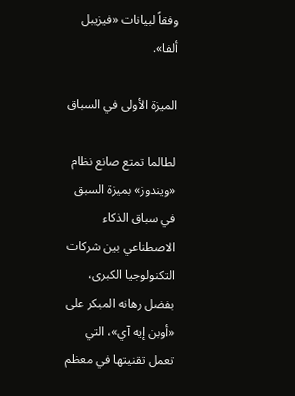وفقاً لبيانات «فيزيبل ألفا».

الميزة الأولى في السباق

لطالما تمتع صانع نظام «ويندوز» بميزة السبق في سباق الذكاء الاصطناعي بين شركات التكنولوجيا الكبرى، بفضل رهانه المبكر على «أوبن إيه آي»، التي تعمل تقنيتها في معظم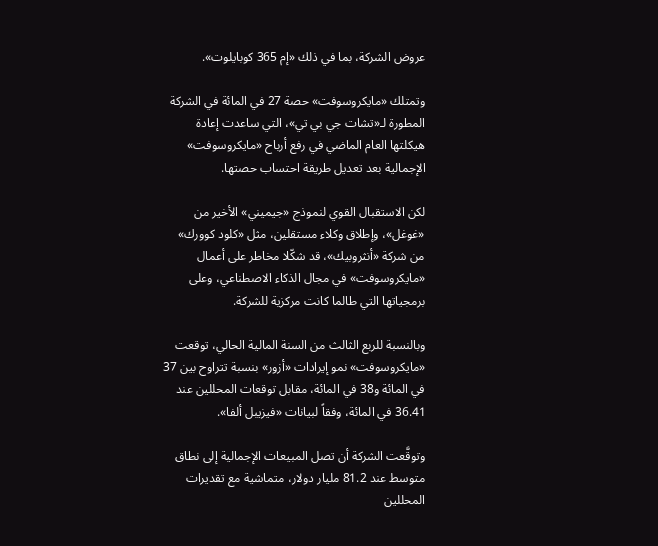عروض الشركة، بما في ذلك «إم 365 كوبايلوت».

وتمتلك «مايكروسوفت» حصة 27 في المائة في الشركة المطورة لـ«تشات جي بي تي»، التي ساعدت إعادة هيكلتها العام الماضي في رفع أرباح «مايكروسوفت» الإجمالية بعد تعديل طريقة احتساب حصتها.

لكن الاستقبال القوي لنموذج «جيميني» الأخير من «غوغل»، وإطلاق وكلاء مستقلين، مثل «كلود كوورك» من شركة «أنثروبيك»، قد شكّلا مخاطر على أعمال «مايكروسوفت» في مجال الذكاء الاصطناعي، وعلى برمجياتها التي طالما كانت مركزية للشركة.

وبالنسبة للربع الثالث من السنة المالية الحالي، توقعت «مايكروسوفت» نمو إيرادات «أزور» بنسبة تتراوح بين 37 في المائة و38 في المائة، مقابل توقعات المحللين عند 36.41 في المائة، وفقاً لبيانات «فيزيبل ألفا».

وتوقَّعت الشركة أن تصل المبيعات الإجمالية إلى نطاق متوسط عند 81.2 مليار دولار، متماشية مع تقديرات المحللين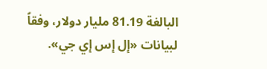البالغة 81.19 مليار دولار، وفقاً لبيانات «إل إس إي جي».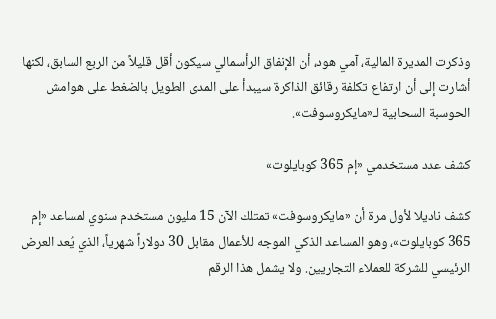وذكرت المديرة المالية، آمي هود، أن الإنفاق الرأسمالي سيكون أقل قليلاً من الربع السابق، لكنها أشارت إلى أن ارتفاع تكلفة رقائق الذاكرة سيبدأ على المدى الطويل بالضغط على هوامش الحوسبة السحابية لـ«مايكروسوفت».

كشف عدد مستخدمي «إم 365 كوبايلوت»

كشف ناديلا لأول مرة أن «مايكروسوفت» تمتلك الآن 15 مليون مستخدم سنوي لمساعد «إم 365 كوبايلوت»، وهو المساعد الذكي الموجه للأعمال مقابل 30 دولاراً شهرياً، الذي يُعد العرض الرئيسي للشركة للعملاء التجاريين. ولا يشمل هذا الرقم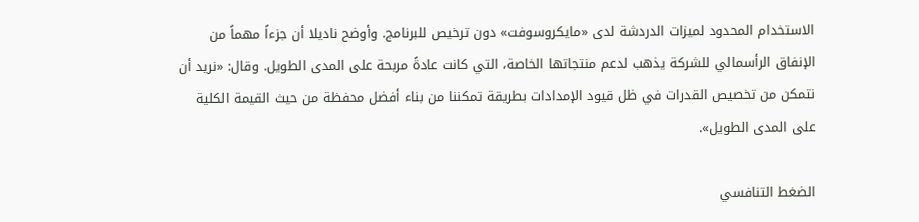الاستخدام المحدود لميزات الدردشة لدى «مايكروسوفت» دون ترخيص للبرنامج. وأوضح ناديلا أن جزءاً مهماً من الإنفاق الرأسمالي للشركة يذهب لدعم منتجاتها الخاصة، التي كانت عادةً مربحة على المدى الطويل. وقال: «نريد أن نتمكن من تخصيص القدرات في ظل قيود الإمدادات بطريقة تمكننا من بناء أفضل محفظة من حيث القيمة الكلية على المدى الطويل».

الضغط التنافسي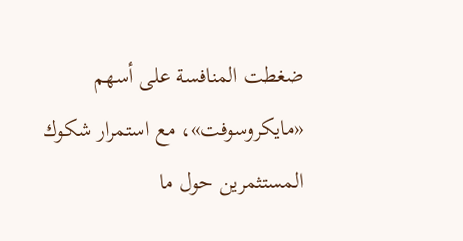ضغطت المنافسة على أسهم «مايكروسوفت»، مع استمرار شكوك المستثمرين حول ما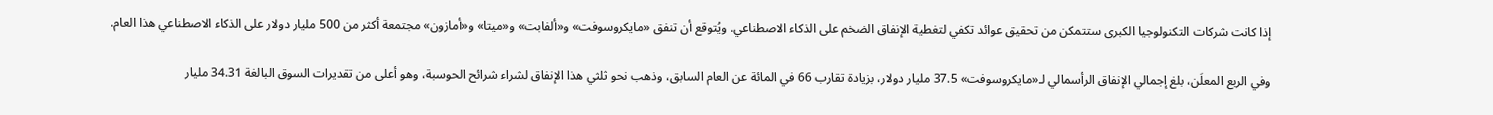إذا كانت شركات التكنولوجيا الكبرى ستتمكن من تحقيق عوائد تكفي لتغطية الإنفاق الضخم على الذكاء الاصطناعي. ويُتوقع أن تنفق «مايكروسوفت» و«ألفابت» و«ميتا» و«أمازون» مجتمعة أكثر من 500 مليار دولار على الذكاء الاصطناعي هذا العام.

وفي الربع المعلَن، بلغ إجمالي الإنفاق الرأسمالي لـ«مايكروسوفت» 37.5 مليار دولار، بزيادة تقارب 66 في المائة عن العام السابق، وذهب نحو ثلثي هذا الإنفاق لشراء شرائح الحوسبة، وهو أعلى من تقديرات السوق البالغة 34.31 مليار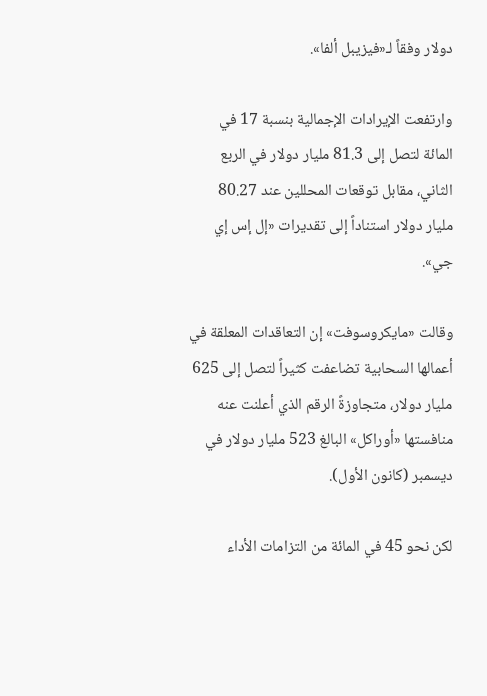دولار وفقاً لـ«فيزيبل ألفا».

وارتفعت الإيرادات الإجمالية بنسبة 17 في المائة لتصل إلى 81.3 مليار دولار في الربع الثاني، مقابل توقعات المحللين عند 80.27 مليار دولار استناداً إلى تقديرات «إل إس إي جي».

وقالت «مايكروسوفت» إن التعاقدات المعلقة في أعمالها السحابية تضاعفت كثيراً لتصل إلى 625 مليار دولار، متجاوزةً الرقم الذي أعلنت عنه منافستها «أوراكل» البالغ 523 مليار دولار في ديسمبر (كانون الأول).

لكن نحو 45 في المائة من التزامات الأداء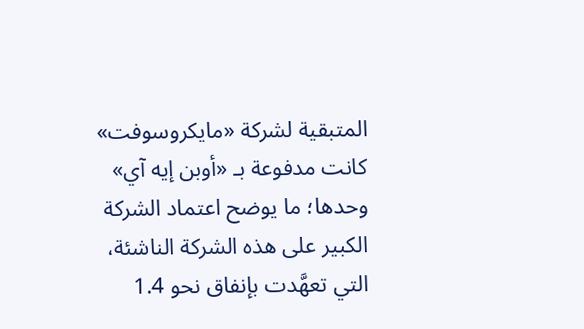المتبقية لشركة «مايكروسوفت» كانت مدفوعة بـ «أوبن إيه آي» وحدها؛ ما يوضح اعتماد الشركة الكبير على هذه الشركة الناشئة، التي تعهَّدت بإنفاق نحو 1.4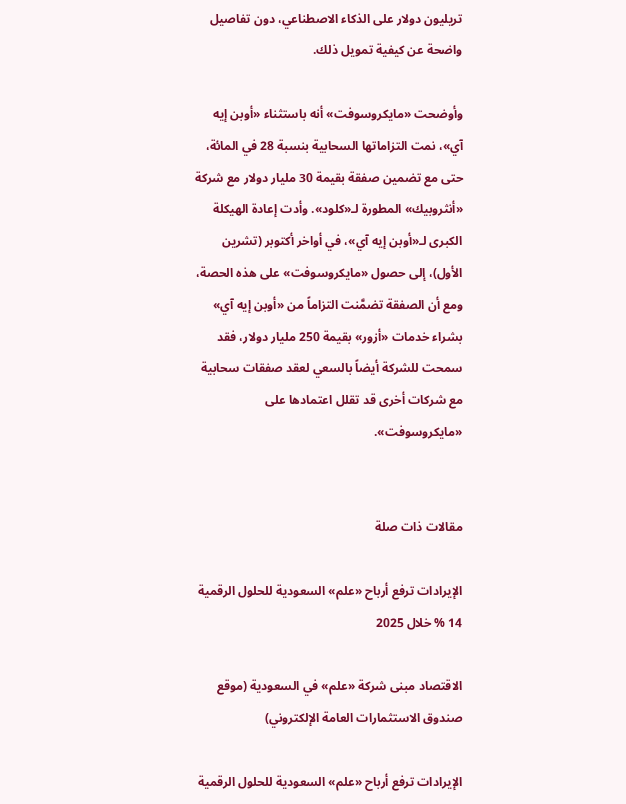تريليون دولار على الذكاء الاصطناعي، دون تفاصيل واضحة عن كيفية تمويل ذلك.

وأوضحت «مايكروسوفت» أنه باستثناء «أوبن إيه آي»، نمت التزاماتها السحابية بنسبة 28 في المائة، حتى مع تضمين صفقة بقيمة 30 مليار دولار مع شركة «أنثروبيك» المطورة لـ«كلود». وأدت إعادة الهيكلة الكبرى لـ«أوبن إيه آي»، في أواخر أكتوبر (تشرين الأول)، إلى حصول «مايكروسوفت» على هذه الحصة، ومع أن الصفقة تضمَّنت التزاماً من «أوبن إيه آي» بشراء خدمات «أزور» بقيمة 250 مليار دولار، فقد سمحت للشركة أيضاً بالسعي لعقد صفقات سحابية مع شركات أخرى قد تقلل اعتمادها على «مايكروسوفت».


مقالات ذات صلة

الإيرادات ترفع أرباح «علم» السعودية للحلول الرقمية 14 % خلال 2025

الاقتصاد مبنى شركة «علم» في السعودية (موقع صندوق الاستثمارات العامة الإلكتروني)

الإيرادات ترفع أرباح «علم» السعودية للحلول الرقمية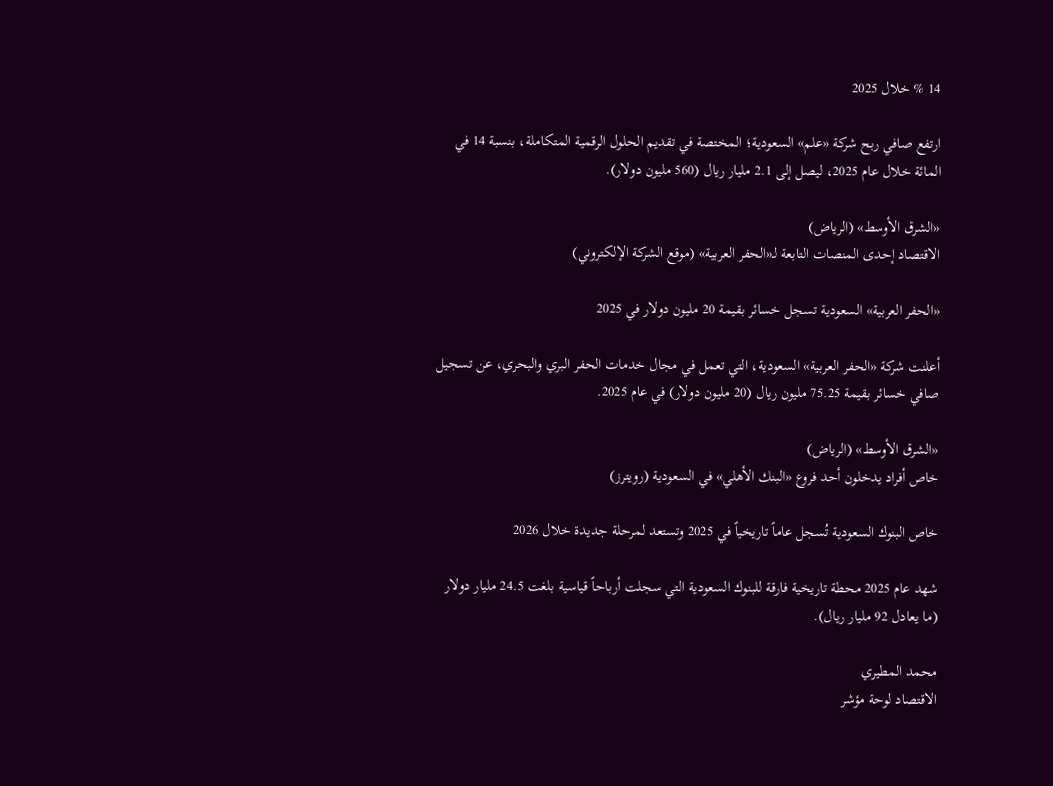14 % خلال 2025

ارتفع صافي ربح شركة «علم» السعودية؛ المختصة في تقديم الحلول الرقمية المتكاملة، بنسبة 14 في المائة خلال عام 2025، ليصل إلى 2.1 مليار ريال (560 مليون دولار).

«الشرق الأوسط» (الرياض)
الاقتصاد إحدى المنصات التابعة لـ«الحفر العربية» (موقع الشركة الإلكتروني)

«الحفر العربية» السعودية تسجل خسائر بقيمة 20 مليون دولار في 2025

أعلنت شركة «الحفر العربية» السعودية، التي تعمل في مجال خدمات الحفر البري والبحري، عن تسجيل صافي خسائر بقيمة 75.25 مليون ريال (20 مليون دولار) في عام 2025.

«الشرق الأوسط» (الرياض)
خاص أفراد يدخلون أحد فروع «البنك الأهلي» في السعودية (رويترز)

خاص البنوك السعودية تُسجل عاماً تاريخياً في 2025 وتستعد لمرحلة جديدة خلال 2026

شهد عام 2025 محطة تاريخية فارقة للبنوك السعودية التي سجلت أرباحاً قياسية بلغت 24.5 مليار دولار (ما يعادل 92 مليار ريال).

محمد المطيري
الاقتصاد لوحة مؤشر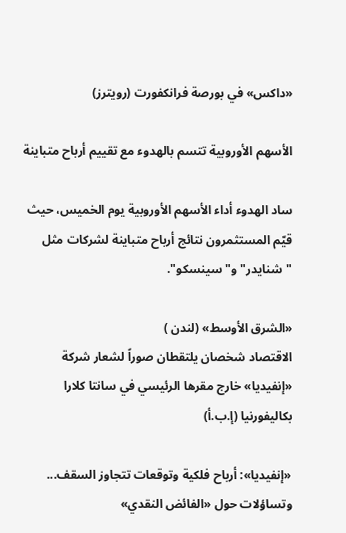«داكس» في بورصة فرانكفورت (رويترز)

الأسهم الأوروبية تتسم بالهدوء مع تقييم أرباح متباينة

ساد الهدوء أداء الأسهم الأوروبية يوم الخميس، حيث قيّم المستثمرون نتائج أرباح متباينة لشركات مثل "شنايدر" و"سينسكو".

«الشرق الأوسط» (لندن )
الاقتصاد شخصان يلتقطان صوراً لشعار شركة «إنفيديا» خارج مقرها الرئيسي في سانتا كلارا بكاليفورنيا (إ.ب.أ)

«إنفيديا»: أرباح فلكية وتوقعات تتجاوز السقف... وتساؤلات حول «الفائض النقدي»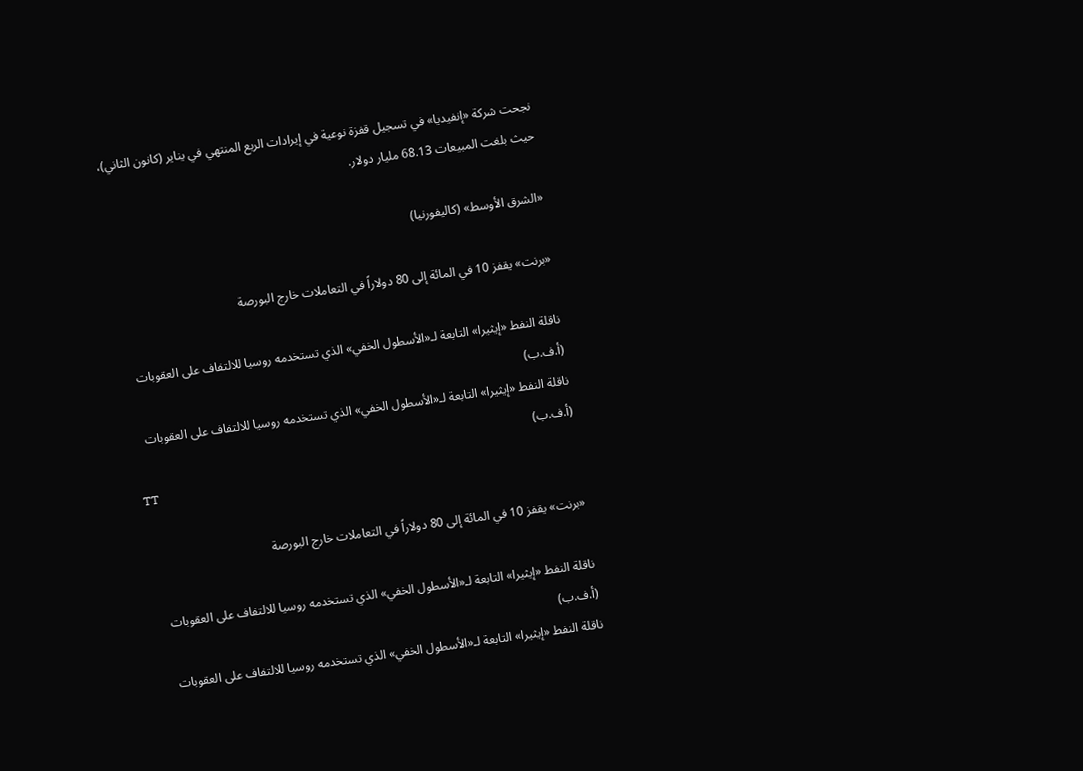نجحت شركة «إنفيديا» في تسجيل قفزة نوعية في إيرادات الربع المنتهي في يناير (كانون الثاني)، حيث بلغت المبيعات 68.13 مليار دولار.

«الشرق الأوسط» (كاليفورنيا)

«برنت» يقفز 10 في المائة إلى 80 دولاراً في التعاملات خارج البورصة

ناقلة النفط «إيثيرا» التابعة لـ«الأسطول الخفي» الذي تستخدمه روسيا للالتفاف على العقوبات (أ.ف.ب)
ناقلة النفط «إيثيرا» التابعة لـ«الأسطول الخفي» الذي تستخدمه روسيا للالتفاف على العقوبات (أ.ف.ب)
TT

«برنت» يقفز 10 في المائة إلى 80 دولاراً في التعاملات خارج البورصة

ناقلة النفط «إيثيرا» التابعة لـ«الأسطول الخفي» الذي تستخدمه روسيا للالتفاف على العقوبات (أ.ف.ب)
ناقلة النفط «إيثيرا» التابعة لـ«الأسطول الخفي» الذي تستخدمه روسيا للالتفاف على العقوبات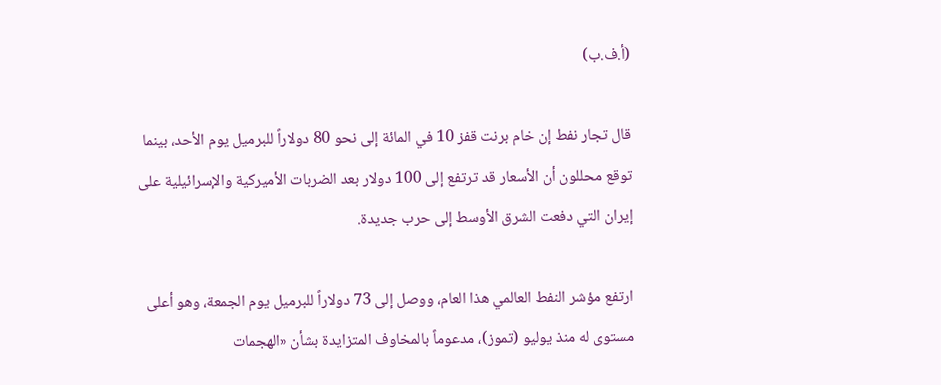(أ.ف.ب)

قال تجار نفط إن خام برنت قفز 10 في المائة إلى نحو 80 دولاراً للبرميل يوم الأحد، بينما توقع محللون أن الأسعار قد ترتفع إلى 100 دولار بعد الضربات الأميركية والإسرائيلية على إيران التي دفعت الشرق الأوسط إلى حرب جديدة.

ارتفع مؤشر النفط العالمي هذا العام، ووصل إلى 73 دولاراً للبرميل يوم الجمعة، وهو أعلى مستوى له منذ يوليو (تموز)، مدعوماً بالمخاوف المتزايدة بشأن «الهجمات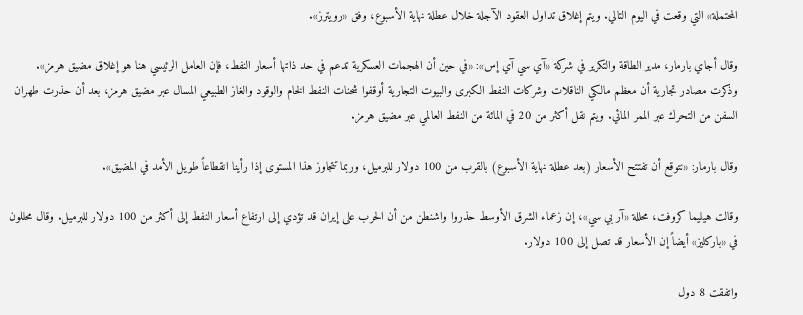المحتملة» التي وقعت في اليوم التالي. ويتم إغلاق تداول العقود الآجلة خلال عطلة نهاية الأسبوع، وفق «رويترز».

وقال أجاي بارمار، مدير الطاقة والتكرير في شركة «آي سي آي إس»: «في حين أن الهجمات العسكرية تدعم في حد ذاتها أسعار النفط، فإن العامل الرئيسي هنا هو إغلاق مضيق هرمز». وذكرت مصادر تجارية أن معظم مالكي الناقلات وشركات النفط الكبرى والبيوت التجارية أوقفوا شحنات النفط الخام والوقود والغاز الطبيعي المسال عبر مضيق هرمز، بعد أن حذرت طهران السفن من التحرك عبر الممر المائي. ويتم نقل أكثر من 20 في المائة من النفط العالمي عبر مضيق هرمز.

وقال بارمار: «نتوقع أن تفتتح الأسعار (بعد عطلة نهاية الأسبوع) بالقرب من 100 دولار للبرميل، وربما تتجاوز هذا المستوى إذا رأينا انقطاعاً طويل الأمد في المضيق».

وقالت هيليما كروفت، محللة «آر بي سي»، إن زعماء الشرق الأوسط حذروا واشنطن من أن الحرب على إيران قد تؤدي إلى ارتفاع أسعار النفط إلى أكثر من 100 دولار للبرميل. وقال محللون في «باركليز» أيضاً إن الأسعار قد تصل إلى 100 دولار.

واتفقت 8 دول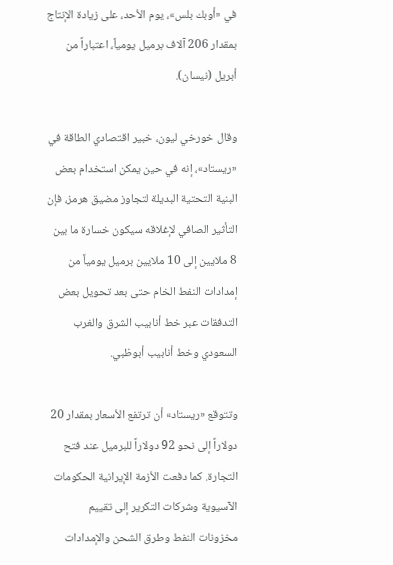في «أوبك بلس»، يوم الأحد، على زيادة الإنتاج بمقدار 206 آلاف برميل يومياً، اعتباراً من أبريل (نيسان).

وقال خورخي ليون، خبير اقتصادي الطاقة في «ريستاد»، إنه في حين يمكن استخدام بعض البنية التحتية البديلة لتجاوز مضيق هرمز، فإن التأثير الصافي لإغلاقه سيكون خسارة ما بين 8 ملايين إلى 10 ملايين برميل يومياً من إمدادات النفط الخام حتى بعد تحويل بعض التدفقات عبر خط أنابيب الشرق والغرب السعودي وخط أنابيب أبوظبي.

وتتوقع «ريستاد» أن ترتفع الأسعار بمقدار 20 دولاراً إلى نحو 92 دولاراً للبرميل عند فتح التجارة. كما دفعت الأزمة الإيرانية الحكومات الآسيوية وشركات التكرير إلى تقييم مخزونات النفط وطرق الشحن والإمدادات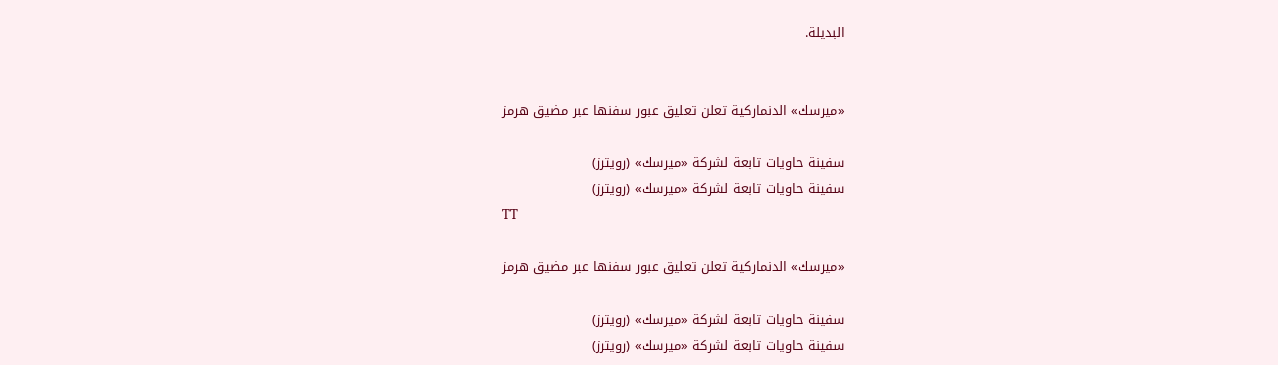البديلة.


«ميرسك» الدنماركية تعلن تعليق عبور سفنها عبر مضيق هرمز

سفينة حاويات تابعة لشركة «ميرسك» (رويترز)
سفينة حاويات تابعة لشركة «ميرسك» (رويترز)
TT

«ميرسك» الدنماركية تعلن تعليق عبور سفنها عبر مضيق هرمز

سفينة حاويات تابعة لشركة «ميرسك» (رويترز)
سفينة حاويات تابعة لشركة «ميرسك» (رويترز)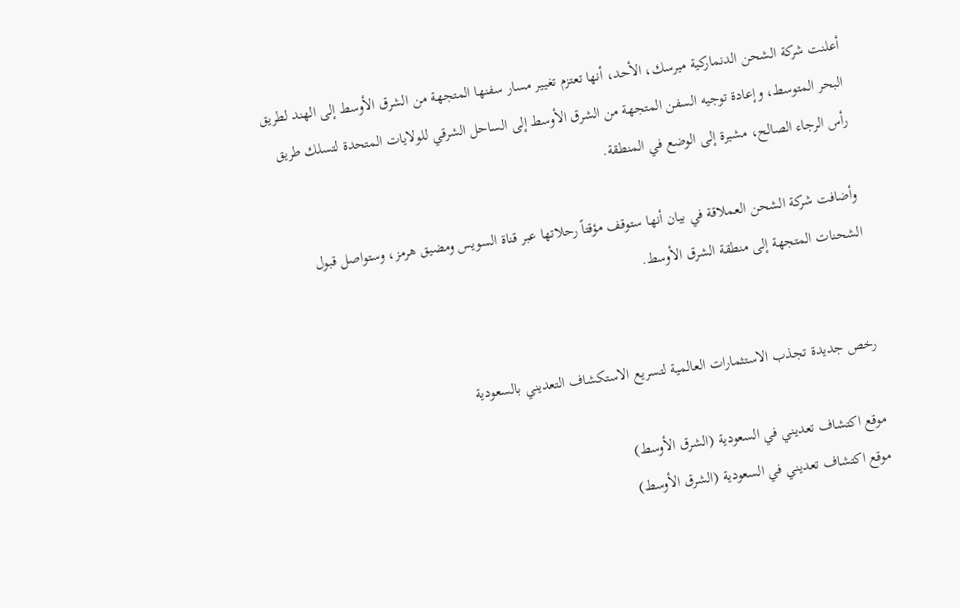أعلنت شركة الشحن الدنماركية ميرسك، الأحد، أنها تعتزم تغيير مسار سفنها المتجهة من الشرق الأوسط إلى الهند لطريق البحر المتوسط، وإعادة توجيه السفن المتجهة من الشرق الأوسط إلى الساحل الشرقي للولايات المتحدة لتسلك طريق رأس الرجاء الصالح، مشيرة إلى الوضع في المنطقة.

وأضافت شركة الشحن العملاقة في بيان أنها ستوقف مؤقتاً رحلاتها عبر قناة السويس ومضيق هرمز، وستواصل قبول الشحنات المتجهة إلى منطقة الشرق الأوسط.


رخص جديدة تجذب الاستثمارات العالمية لتسريع الاستكشاف التعديني بالسعودية

موقع اكتشاف تعديني في السعودية (الشرق الأوسط)
موقع اكتشاف تعديني في السعودية (الشرق الأوسط)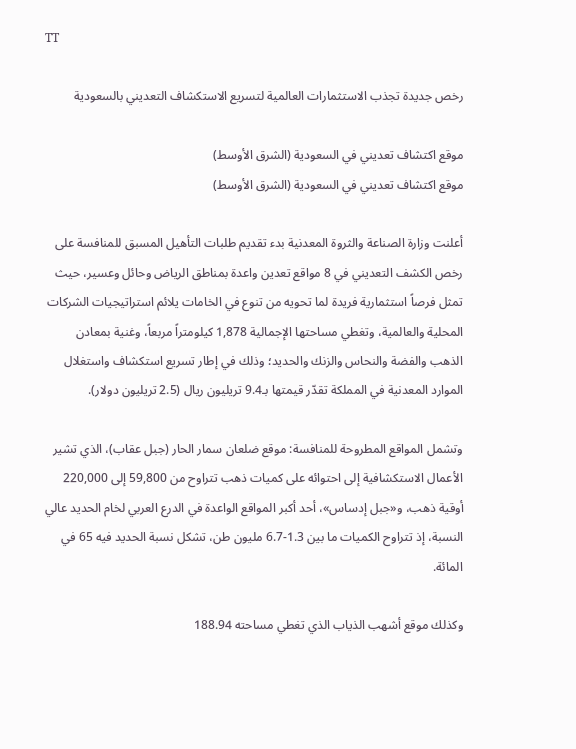TT

رخص جديدة تجذب الاستثمارات العالمية لتسريع الاستكشاف التعديني بالسعودية

موقع اكتشاف تعديني في السعودية (الشرق الأوسط)
موقع اكتشاف تعديني في السعودية (الشرق الأوسط)

أعلنت وزارة الصناعة والثروة المعدنية بدء تقديم طلبات التأهيل المسبق للمنافسة على رخص الكشف التعديني في 8 مواقع تعدين واعدة بمناطق الرياض وحائل وعسير، حيث تمثل فرصاً استثمارية فريدة لما تحويه من تنوع في الخامات يلائم استراتيجيات الشركات المحلية والعالمية، وتغطي مساحتها الإجمالية 1,878 كيلومتراً مربعاً، وغنية بمعادن الذهب والفضة والنحاس والزنك والحديد؛ وذلك في إطار تسريع استكشاف واستغلال الموارد المعدنية في المملكة تقدّر قيمتها بـ9.4 تريليون ريال (2.5 تريليون دولار).

وتشمل المواقع المطروحة للمنافسة: موقع ضلعان سمار الحار (جبل عقاب)، الذي تشير الأعمال الاستكشافية إلى احتوائه على كميات ذهب تتراوح من 59,800 إلى 220,000 أوقية ذهب، و«جبل إدساس»، أحد أكبر المواقع الواعدة في الدرع العربي لخام الحديد عالي النسبة، إذ تتراوح الكميات ما بين 1.3-6.7 مليون طن، تشكل نسبة الحديد فيه 65 في المائة.

وكذلك موقع أشهب الذياب الذي تغطي مساحته 188.94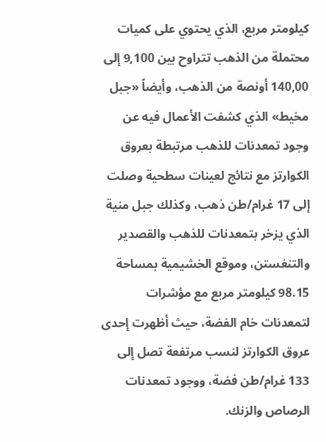كيلومتر مربع، الذي يحتوي على كميات محتملة من الذهب تتراوح بين 9,100 إلى 140,00 أونصة من الذهب، وأيضاً «جبل مخيط» الذي كشفت الأعمال فيه عن وجود تمعدنات للذهب مرتبطة بعروق الكوارتز مع نتائج لعينات سطحية وصلت إلى 17 غرام/طن ذهب، وكذلك جبل منية الذي يزخر بتمعدنات للذهب والقصدير والتنغستن، وموقع الخشيمية بمساحة 98.15 كيلومتر مربع مع مؤشرات لتمعدنات خام الفضة، حيث أظهرت إحدى عروق الكوارتز لنسب مرتفعة تصل إلى 133 غرام/طن فضة، ووجود تمعدنات الرصاص والزنك.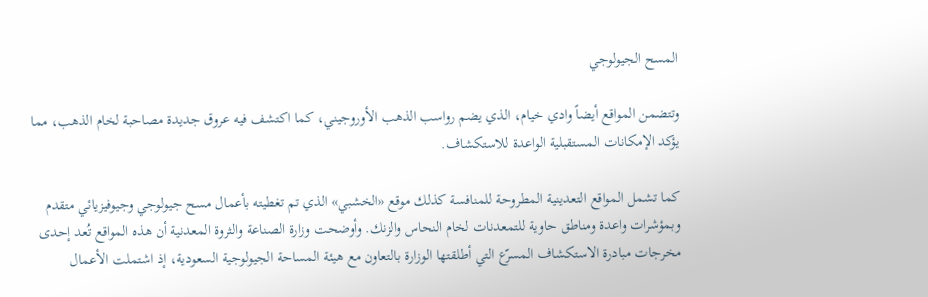المسح الجيولوجي

وتتضمن المواقع أيضاً وادي خيام، الذي يضم رواسب الذهب الأوروجيني، كما اكتشف فيه عروق جديدة مصاحبة لخام الذهب، مما يؤكد الإمكانات المستقبلية الواعدة للاستكشاف.

كما تشمل المواقع التعدينية المطروحة للمنافسة كذلك موقع «الخشبي» الذي تم تغطيته بأعمال مسح جيولوجي وجيوفيزيائي متقدم وبمؤشرات واعدة ومناطق حاوية للتمعدنات لخام النحاس والزنك. وأوضحت وزارة الصناعة والثروة المعدنية أن هذه المواقع تُعد إحدى مخرجات مبادرة الاستكشاف المسرّع التي أطلقتها الوزارة بالتعاون مع هيئة المساحة الجيولوجية السعودية، إذ اشتملت الأعمال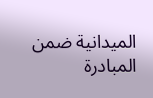الميدانية ضمن المبادرة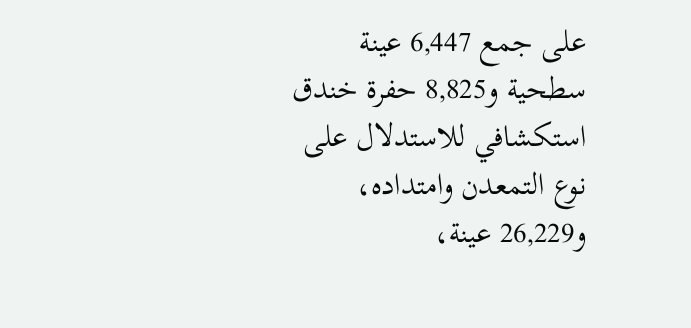على جمع 6,447 عينة سطحية و8,825 حفرة خندق استكشافي للاستدلال على نوع التمعدن وامتداده، و26,229 عينة،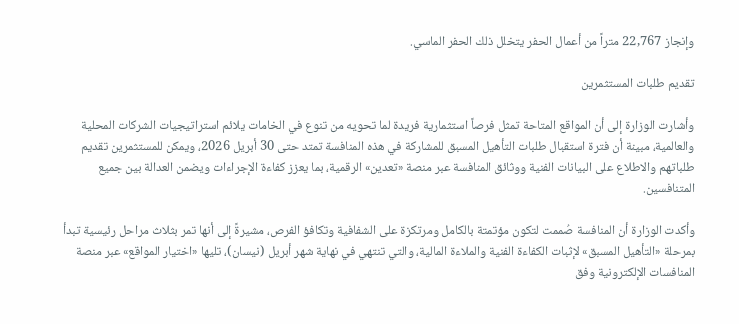وإنجاز 22,767 متراً من أعمال الحفر يتخلل ذلك الحفر الماسي.

تقديم طلبات المستثمرين

وأشارت الوزارة إلى أن المواقع المتاحة تمثل فرصاً استثمارية فريدة لما تحويه من تنوع في الخامات يلائم استراتيجيات الشركات المحلية والعالمية، مبينة أن فترة استقبال طلبات التأهيل المسبق للمشاركة في هذه المنافسة تمتد حتى 30 أبريل 2026، ويمكن للمستثمرين تقديم طلباتهم والاطلاع على البيانات الفنية ووثائق المنافسة عبر منصة «تعدين» الرقمية، بما يعزز كفاءة الإجراءات ويضمن العدالة بين جميع المتنافسين.

وأكدت الوزارة أن المنافسة صُممت لتكون مؤتمتة بالكامل ومرتكزة على الشفافية وتكافؤ الفرص، مشيرةً إلى أنها تمر بثلاث مراحل رئيسية تبدأ بمرحلة «التأهيل المسبق» لإثبات الكفاءة الفنية والملاءة المالية، والتي تنتهي في نهاية شهر أبريل (نيسان)، تليها «اختيار المواقع» عبر منصة المنافسات الإلكترونية وفق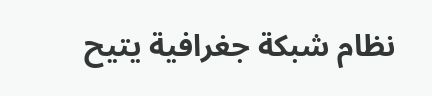نظام شبكة جغرافية يتيح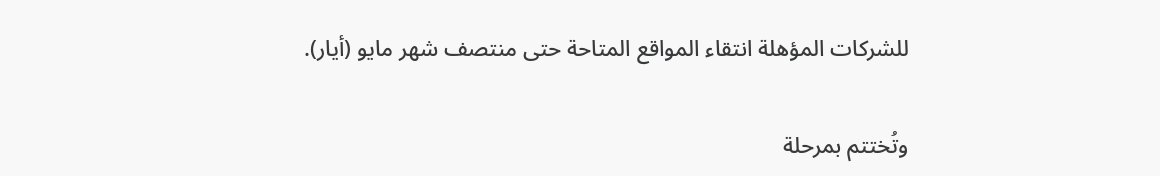للشركات المؤهلة انتقاء المواقع المتاحة حتى منتصف شهر مايو (أيار).

وتُختتم بمرحلة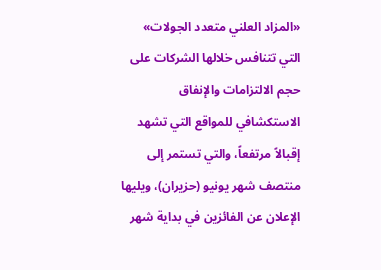«المزاد العلني متعدد الجولات» التي تتنافس خلالها الشركات على حجم الالتزامات والإنفاق الاستكشافي للمواقع التي تشهد إقبالاً مرتفعاً، والتي تستمر إلى منتصف شهر يونيو (حزيران)، ويليها الإعلان عن الفائزين في بداية شهر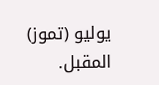يوليو (تموز) المقبل.